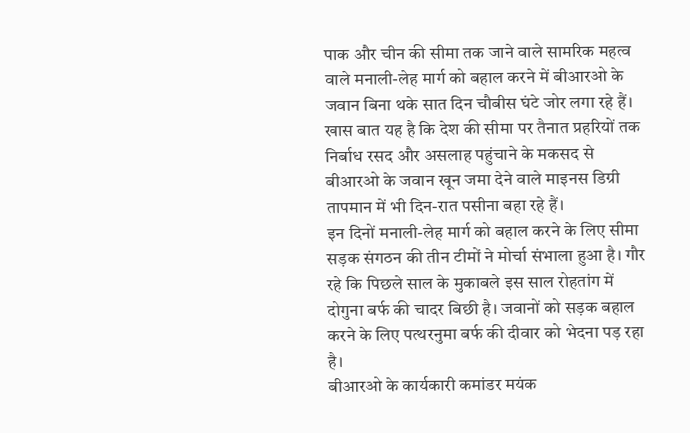पाक और चीन की सीमा तक जाने वाले सामरिक महत्व वाले मनाली-लेह मार्ग को बहाल करने में बीआरओ के जवान बिना थके सात दिन चौबीस घंटे जोर लगा रहे हैं। खास बात यह है कि देश की सीमा पर तैनात प्रहरियों तक निर्बाध रसद और असलाह पहुंचाने के मकसद से बीआरओ के जवान खून जमा देने वाले माइनस डिग्री तापमान में भी दिन-रात पसीना बहा रहे हैं।
इन दिनों मनाली-लेह मार्ग को बहाल करने के लिए सीमा सड़क संगठन की तीन टीमों ने मोर्चा संभाला हुआ है। गौर रहे कि पिछले साल के मुकाबले इस साल रोहतांग में दोगुना बर्फ की चादर बिछी है। जवानों को सड़क बहाल करने के लिए पत्थरनुमा बर्फ की दीवार को भेदना पड़ रहा है।
बीआरओ के कार्यकारी कमांडर मयंक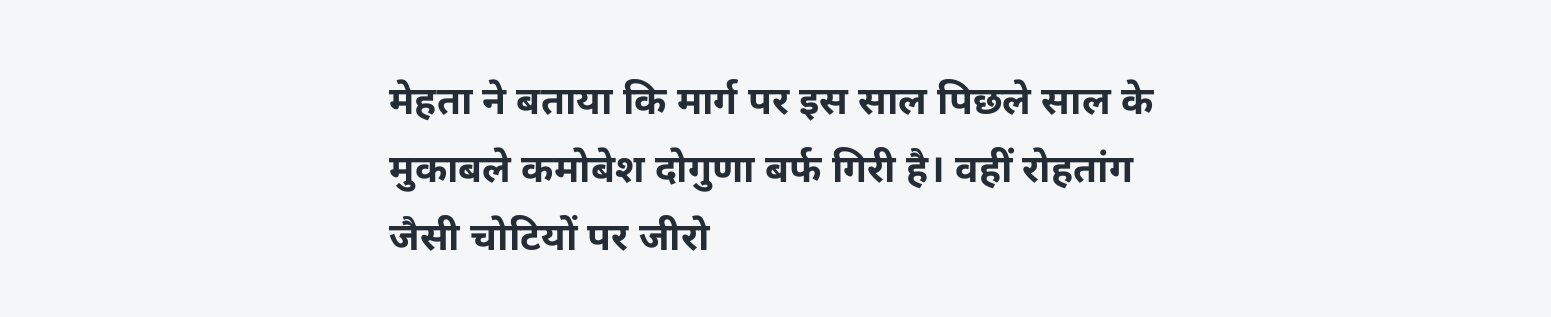मेहता ने बताया कि मार्ग पर इस साल पिछले साल के मुकाबले कमोबेश दोगुणा बर्फ गिरी है। वहीं रोहतांग जैसी चोटियों पर जीरो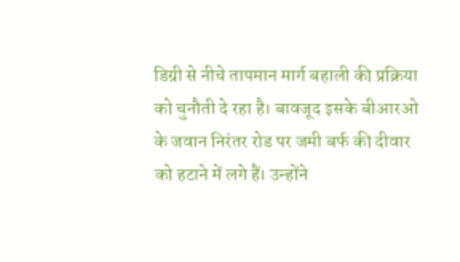डिग्री से नीचे तापमान मार्ग बहाली की प्रक्रिया को चुनौती दे रहा है। बावजूद इसके बीआरओ के जवान निरंतर रोड पर जमी बर्फ की दीवार को हटाने में लगे हैं। उन्होंने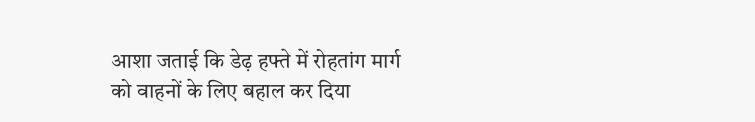आशा जताई कि डेढ़ हफ्ते में रोहतांग मार्ग को वाहनों के लिए बहाल कर दिया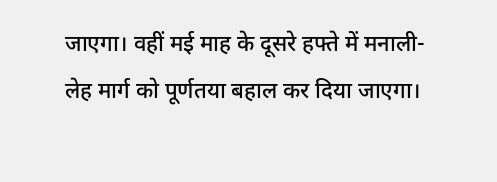जाएगा। वहीं मई माह के दूसरे हफ्ते में मनाली-लेह मार्ग को पूर्णतया बहाल कर दिया जाएगा।